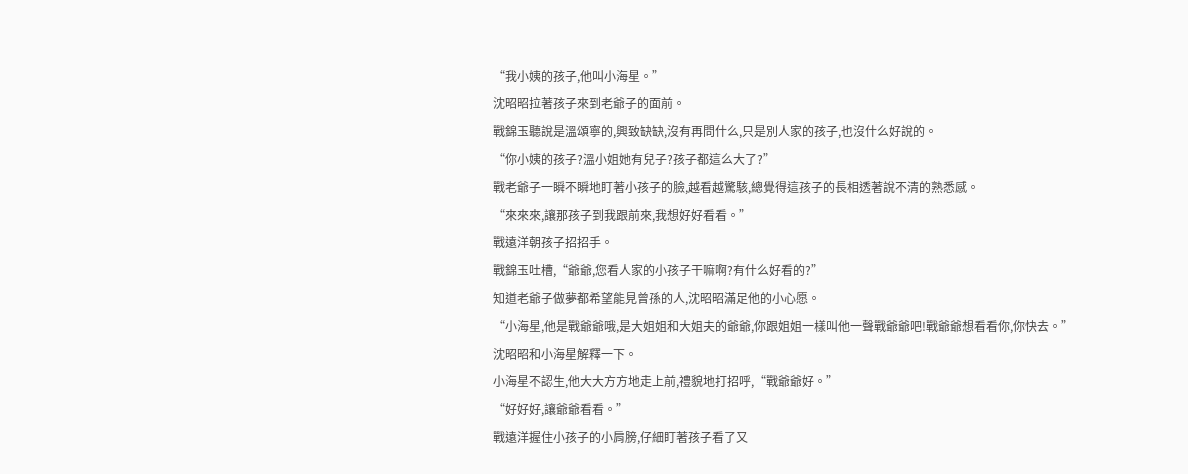“我小姨的孩子,他叫小海星。”
沈昭昭拉著孩子來到老爺子的面前。
戰錦玉聽說是溫頌寧的,興致缺缺,沒有再問什么,只是別人家的孩子,也沒什么好說的。
“你小姨的孩子?溫小姐她有兒子?孩子都這么大了?”
戰老爺子一瞬不瞬地盯著小孩子的臉,越看越驚駭,總覺得這孩子的長相透著說不清的熟悉感。
“來來來,讓那孩子到我跟前來,我想好好看看。”
戰遠洋朝孩子招招手。
戰錦玉吐槽,“爺爺,您看人家的小孩子干嘛啊?有什么好看的?”
知道老爺子做夢都希望能見曾孫的人,沈昭昭滿足他的小心愿。
“小海星,他是戰爺爺哦,是大姐姐和大姐夫的爺爺,你跟姐姐一樣叫他一聲戰爺爺吧!戰爺爺想看看你,你快去。”
沈昭昭和小海星解釋一下。
小海星不認生,他大大方方地走上前,禮貌地打招呼,“戰爺爺好。”
“好好好,讓爺爺看看。”
戰遠洋握住小孩子的小肩膀,仔細盯著孩子看了又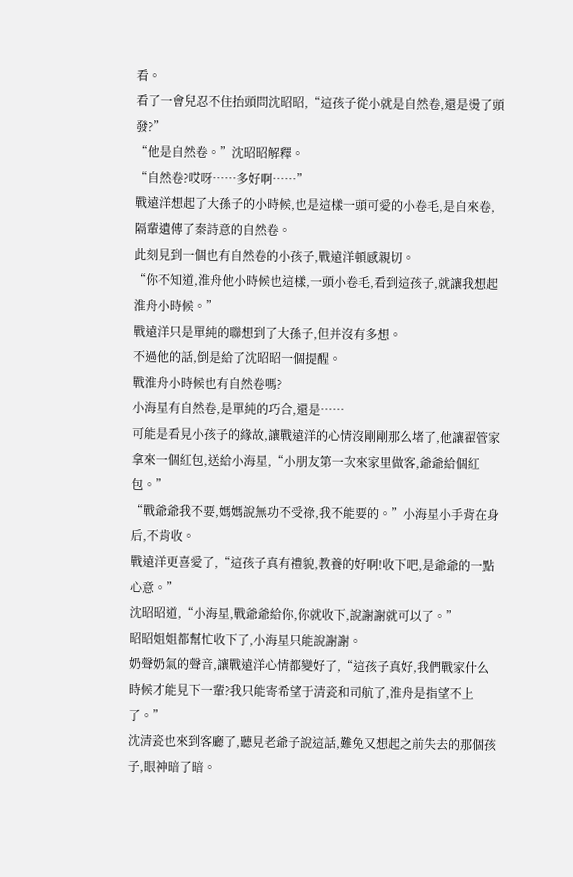看。
看了一會兒忍不住抬頭問沈昭昭,“這孩子從小就是自然卷,還是燙了頭發?”
“他是自然卷。”沈昭昭解釋。
“自然卷?哎呀……多好啊……”
戰遠洋想起了大孫子的小時候,也是這樣一頭可愛的小卷毛,是自來卷,隔輩遺傳了秦詩意的自然卷。
此刻見到一個也有自然卷的小孩子,戰遠洋頓感親切。
“你不知道,淮舟他小時候也這樣,一頭小卷毛,看到這孩子,就讓我想起淮舟小時候。”
戰遠洋只是單純的聯想到了大孫子,但并沒有多想。
不過他的話,倒是給了沈昭昭一個提醒。
戰淮舟小時候也有自然卷嗎?
小海星有自然卷,是單純的巧合,還是……
可能是看見小孩子的緣故,讓戰遠洋的心情沒剛剛那么堵了,他讓翟管家拿來一個紅包,送給小海星,“小朋友第一次來家里做客,爺爺給個紅包。”
“戰爺爺我不要,媽媽說無功不受祿,我不能要的。”小海星小手背在身后,不肯收。
戰遠洋更喜愛了,“這孩子真有禮貌,教養的好啊!收下吧,是爺爺的一點心意。”
沈昭昭道,“小海星,戰爺爺給你,你就收下,說謝謝就可以了。”
昭昭姐姐都幫忙收下了,小海星只能說謝謝。
奶聲奶氣的聲音,讓戰遠洋心情都變好了,“這孩子真好,我們戰家什么時候才能見下一輩?我只能寄希望于清瓷和司航了,淮舟是指望不上了。”
沈清瓷也來到客廳了,聽見老爺子說這話,難免又想起之前失去的那個孩子,眼神暗了暗。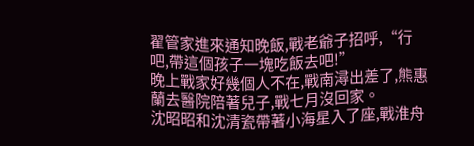翟管家進來通知晚飯,戰老爺子招呼,“行吧,帶這個孩子一塊吃飯去吧!”
晚上戰家好幾個人不在,戰南潯出差了,熊惠蘭去醫院陪著兒子,戰七月沒回家。
沈昭昭和沈清瓷帶著小海星入了座,戰淮舟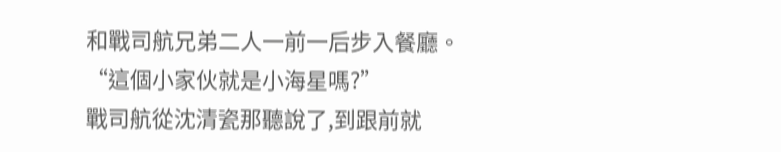和戰司航兄弟二人一前一后步入餐廳。
“這個小家伙就是小海星嗎?”
戰司航從沈清瓷那聽說了,到跟前就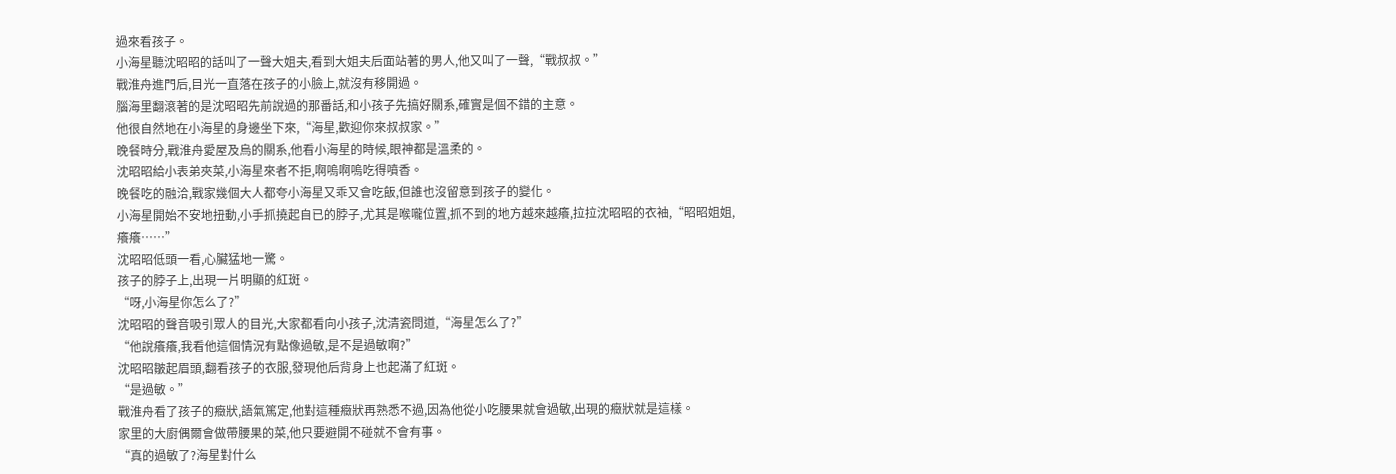過來看孩子。
小海星聽沈昭昭的話叫了一聲大姐夫,看到大姐夫后面站著的男人,他又叫了一聲,“戰叔叔。”
戰淮舟進門后,目光一直落在孩子的小臉上,就沒有移開過。
腦海里翻滾著的是沈昭昭先前說過的那番話,和小孩子先搞好關系,確實是個不錯的主意。
他很自然地在小海星的身邊坐下來,“海星,歡迎你來叔叔家。”
晚餐時分,戰淮舟愛屋及烏的關系,他看小海星的時候,眼神都是溫柔的。
沈昭昭給小表弟夾菜,小海星來者不拒,啊嗚啊嗚吃得噴香。
晚餐吃的融洽,戰家幾個大人都夸小海星又乖又會吃飯,但誰也沒留意到孩子的變化。
小海星開始不安地扭動,小手抓撓起自已的脖子,尤其是喉嚨位置,抓不到的地方越來越癢,拉拉沈昭昭的衣袖,“昭昭姐姐,癢癢……”
沈昭昭低頭一看,心臟猛地一驚。
孩子的脖子上,出現一片明顯的紅斑。
“呀,小海星你怎么了?”
沈昭昭的聲音吸引眾人的目光,大家都看向小孩子,沈清瓷問道,“海星怎么了?”
“他說癢癢,我看他這個情況有點像過敏,是不是過敏啊?”
沈昭昭皺起眉頭,翻看孩子的衣服,發現他后背身上也起滿了紅斑。
“是過敏。”
戰淮舟看了孩子的癥狀,語氣篤定,他對這種癥狀再熟悉不過,因為他從小吃腰果就會過敏,出現的癥狀就是這樣。
家里的大廚偶爾會做帶腰果的菜,他只要避開不碰就不會有事。
“真的過敏了?海星對什么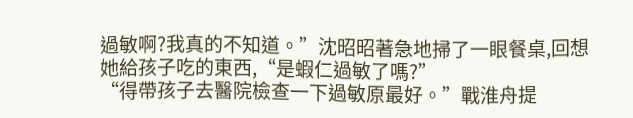過敏啊?我真的不知道。”沈昭昭著急地掃了一眼餐桌,回想她給孩子吃的東西,“是蝦仁過敏了嗎?”
“得帶孩子去醫院檢查一下過敏原最好。”戰淮舟提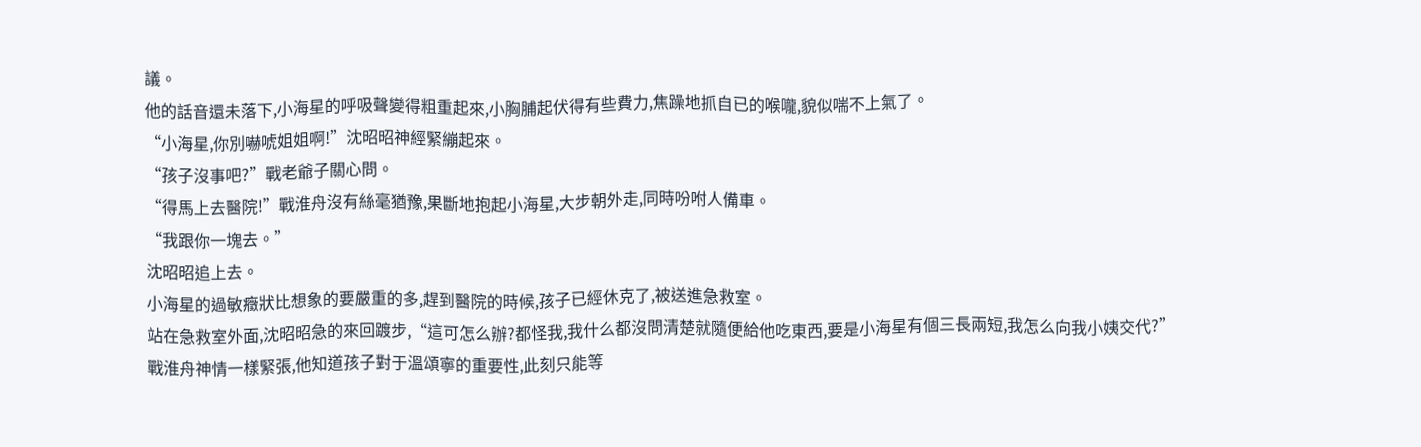議。
他的話音還未落下,小海星的呼吸聲變得粗重起來,小胸脯起伏得有些費力,焦躁地抓自已的喉嚨,貌似喘不上氣了。
“小海星,你別嚇唬姐姐啊!”沈昭昭神經緊繃起來。
“孩子沒事吧?”戰老爺子關心問。
“得馬上去醫院!”戰淮舟沒有絲毫猶豫,果斷地抱起小海星,大步朝外走,同時吩咐人備車。
“我跟你一塊去。”
沈昭昭追上去。
小海星的過敏癥狀比想象的要嚴重的多,趕到醫院的時候,孩子已經休克了,被送進急救室。
站在急救室外面,沈昭昭急的來回踱步,“這可怎么辦?都怪我,我什么都沒問清楚就隨便給他吃東西,要是小海星有個三長兩短,我怎么向我小姨交代?”
戰淮舟神情一樣緊張,他知道孩子對于溫頌寧的重要性,此刻只能等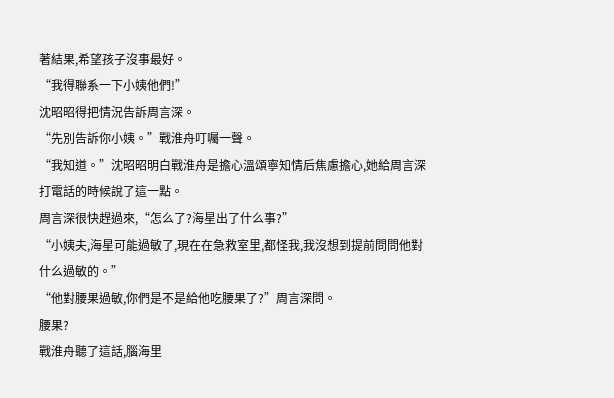著結果,希望孩子沒事最好。
“我得聯系一下小姨他們!”
沈昭昭得把情況告訴周言深。
“先別告訴你小姨。”戰淮舟叮囑一聲。
“我知道。”沈昭昭明白戰淮舟是擔心溫頌寧知情后焦慮擔心,她給周言深打電話的時候說了這一點。
周言深很快趕過來,“怎么了?海星出了什么事?”
“小姨夫,海星可能過敏了,現在在急救室里,都怪我,我沒想到提前問問他對什么過敏的。”
“他對腰果過敏,你們是不是給他吃腰果了?”周言深問。
腰果?
戰淮舟聽了這話,腦海里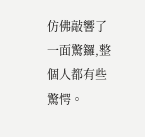仿佛敲響了一面驚鑼,整個人都有些驚愕。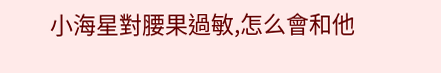小海星對腰果過敏,怎么會和他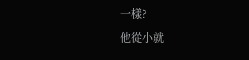一樣?
他從小就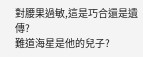對腰果過敏,這是巧合還是遺傳?
難道海星是他的兒子?